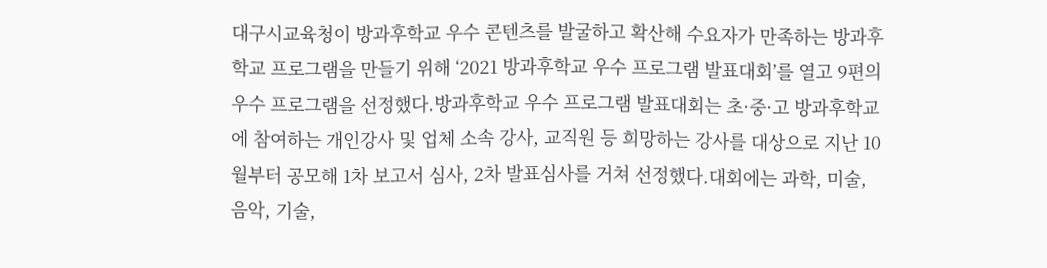대구시교육청이 방과후학교 우수 콘텐츠를 발굴하고 확산해 수요자가 만족하는 방과후학교 프로그램을 만들기 위해 ‘2021 방과후학교 우수 프로그램 발표대회’를 열고 9편의 우수 프로그램을 선정했다.방과후학교 우수 프로그램 발표대회는 초·중·고 방과후학교에 참여하는 개인강사 및 업체 소속 강사, 교직원 등 희망하는 강사를 대상으로 지난 10월부터 공모해 1차 보고서 심사, 2차 발표심사를 거쳐 선정했다.대회에는 과학, 미술, 음악, 기술,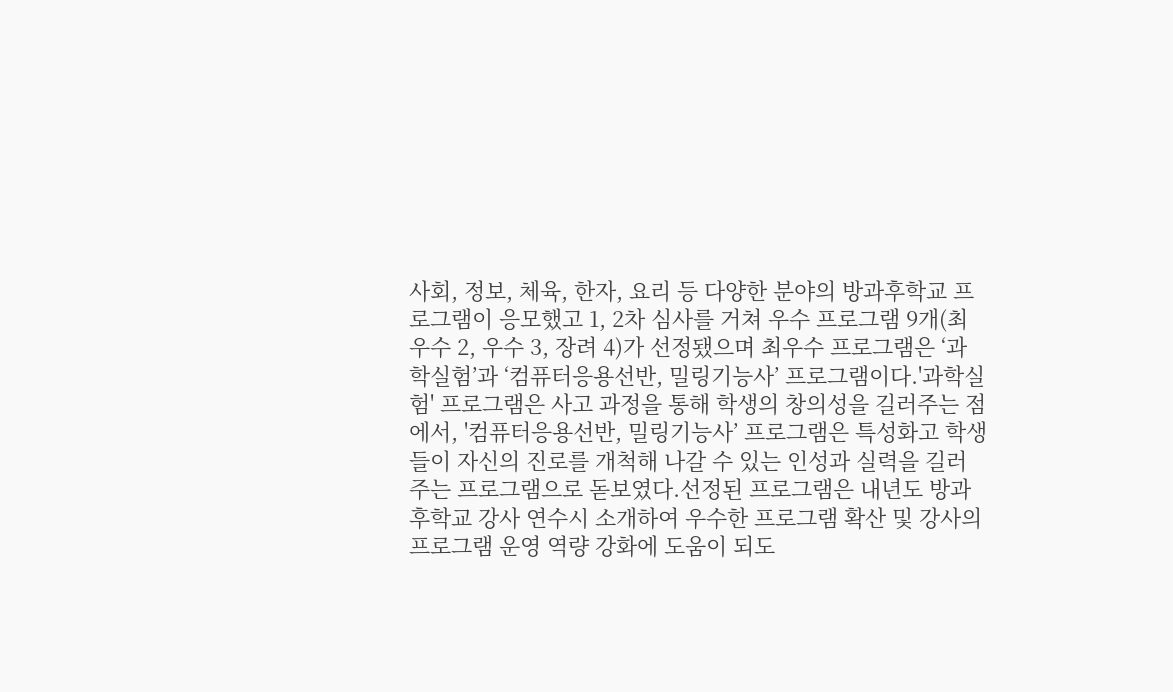사회, 정보, 체육, 한자, 요리 등 다양한 분야의 방과후학교 프로그램이 응모했고 1, 2차 심사를 거쳐 우수 프로그램 9개(최우수 2, 우수 3, 장려 4)가 선정됐으며 최우수 프로그램은 ‘과학실험’과 ‘컴퓨터응용선반, 밀링기능사’ 프로그램이다.'과학실험' 프로그램은 사고 과정을 통해 학생의 창의성을 길러주는 점에서, '컴퓨터응용선반, 밀링기능사’ 프로그램은 특성화고 학생들이 자신의 진로를 개척해 나갈 수 있는 인성과 실력을 길러주는 프로그램으로 돋보였다.선정된 프로그램은 내년도 방과후학교 강사 연수시 소개하여 우수한 프로그램 확산 및 강사의 프로그램 운영 역량 강화에 도움이 되도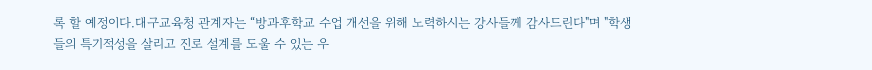록 할 예정이다.대구교육청 관계자는 “방과후학교 수업 개선을 위해 노력하시는 강사들께 감사드린다"며 "학생들의 특기적성을 살리고 진로 설계를 도울 수 있는 우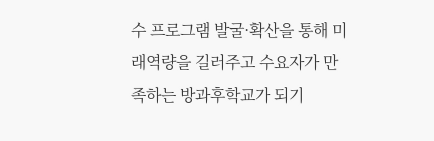수 프로그램 발굴·확산을 통해 미래역량을 길러주고 수요자가 만족하는 방과후학교가 되기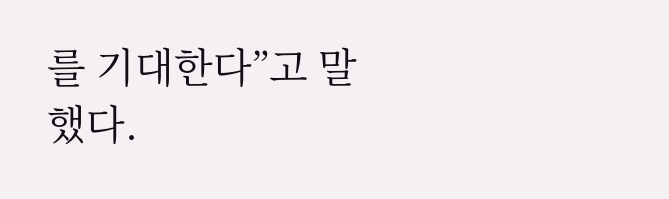를 기대한다”고 말했다.